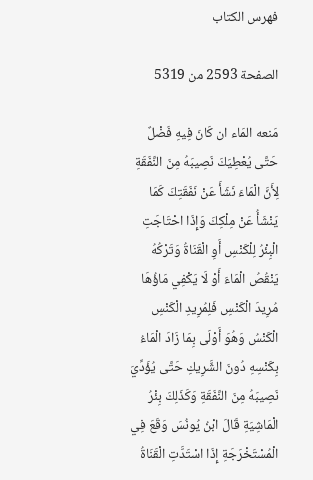فهرس الكتاب

الصفحة 2593 من 5319

مَنعه المَاء ان كَانَ فِيهِ فَضْلٌ حَتَّى يُعْطِيَكَ نَصِيبَهُ مِنَ النَّفَقَةِ لِأَنَّ الْمَاءَ نَشَأَ عَنْ نَفَقَتِكَ كَمَا يَنْشَأُ عَنْ مِلْكِكَ وَإِذَا احْتَاجَتِ الْبِئْرُ لِلْكَنْسِ أَوِ الْقَنَاةُ وَتَرْكُهُ يَنْقُصُ الْمَاءَ أَوْ لَا يَكْفِي مَاؤُهَا مُرِيدَ الْكَنْسِ فَلِمُرِيدِ الْكَنْسِ الْكَنْسُ وَهُوَ أَوْلَى بِمَا زَادَ الْمَاءُ بِكَنْسِهِ دُونَ الشَّرِيكِ حَتَّى يُؤَدِّيَ نَصِيبَهُ مِنَ النَّفَقَةِ وَكَذَلِكَ بِئْرُ الْمَاشِيَةِ قَالَ ابْنُ يُونُسَ وَقَعَ فِي الْمُسْتَخْرَجَةِ إِذَا اسْتَدَّتِ الْقَنَاةُ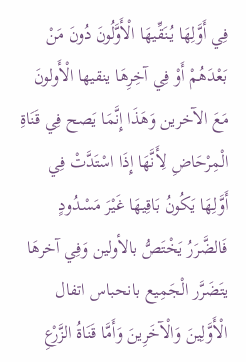فِي أَوَّلِهَا يُنَقِّيهَا الْأَوَّلُونَ دُونَ مَنْ بَعْدَهُمْ أَوْ فِي آخِرِهَا ينقيها الْأَولونَ مَعَ الآخرين وَهَذَا إِنَّمَا يَصح فِي قَنَاةِ الْمِرْحَاضِ لِأَنَّهَا إِذَا اسْتَدَّتْ فِي أَوَّلِهَا يَكُونُ بَاقِيهَا غَيْرَ مَسْدُودٍ فَالضَّرَرُ يَخْتَصُّ بالأولين وَفِي آخرهَا يتَضَرَّر الْجَمِيع بانحباس اتفال الْأَوَّلِينَ وَالْآخَرِينَ وَأَمَّا قَنَاةُ الزَّرْعِ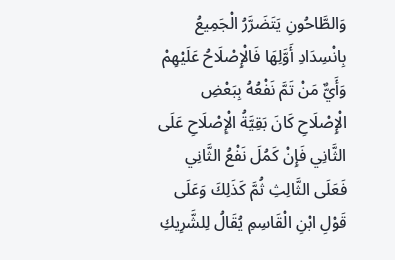وَالطَّاحُونِ يَتَضَرَّرُ الْجَمِيعُ بِانْسِدَادِ أَوَّلِهَا فَالْإِصْلَاحُ عَلَيْهِمْ وَأَيٌّ مَنْ تَمَّ نَفْعُهُ بِبَعْضِ الْإِصْلَاحِ كَانَ بَقِيَّةُ الْإِصْلَاحِ عَلَى الثَّانِي فَإِنْ كَمُلَ نَفْعُ الثَّانِي فَعَلَى الثَّالِثِ ثُمَّ كَذَلِكَ وَعَلَى قَوْلِ ابْنِ الْقَاسِمِ يُقَالُ لِلشَّرِيكِ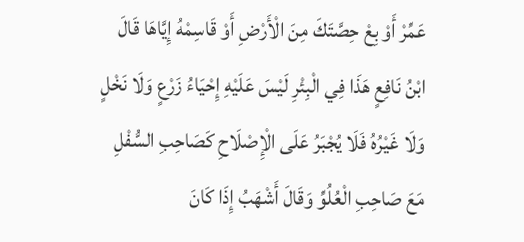عَمِّرْ أَوْ بِعْ حِصَّتَكَ مِنَ الْأَرْضِ أَوْ قَاسِمْهُ إِيَّاهَا قَالَ ابْنُ نَافِعٍ هَذَا فِي الْبِئْرِ لَيْسَ عَلَيْهِ إِحْيَاءُ زَرْعٍ وَلَا نَخْلٍ وَلَا غَيْرُهُ فَلَا يُجْبَرُ عَلَى الْإِصْلَاحِ كَصَاحِبِ السُّفْلِ مَعَ صَاحِبِ الْعُلُوِّ وَقَالَ أَشْهَبُ إِذَا كَانَ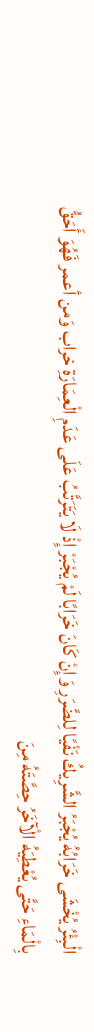الْبِئْرُ يُخْشَى خَرَابُهُ يُجْبَرُ الشَّرِيكُ نَفْيًا لِلضَّرَرِ وَإِنْ كَانَ خَرَابًا لَمْ يُجْبَرْ إِذْ لَا يَتَرَتَّبُ عَلَى عَدَمِ الْعِمَارَةِ خراب وَمن أعمر فَهُوَ أَحَقُّ بِالْمَاءِ حَتَّى يُعْطِيَهُ الْآخَرُ حِصَّتَهُ مِنَ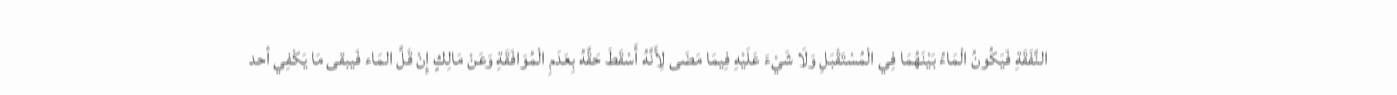النَّفَقَةِ فَيَكُونُ الْمَاءُ بَيْنَهُمَا فِي الْمُسْتَقْبَلِ وَلَا شَيْءَ عَلَيْهِ فِيمَا مَضَى لِأَنَّهُ أَسْقَطَ حَقَّهُ بِعَدَمِ الْمُوَافَقَةِ وَعَنْ مَالِكٍ إِنْ قَلَّ المَاء فَيبقى مَا يَكْفِي أحد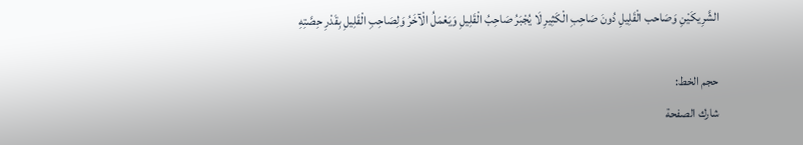الشَّرِيكَيْنِ وَصَاحب الْقَلِيلِ دُونَ صَاحِبِ الْكَثِيرِ لَا يُجْبَرُ صَاحِبُ الْقَلِيلِ وَيَعْمَلُ الْآخَرُ وَلِصَاحِبِ الْقَلِيلِ بِقَدْرِ حِصَّتِهِ

حجم الخط:
شارك الصفحة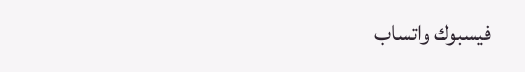فيسبوك واتساب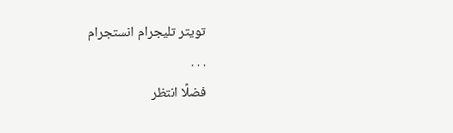تويتر تليجرام انستجرام
. . .
فضلًا انتظر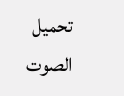تحميل الصوت